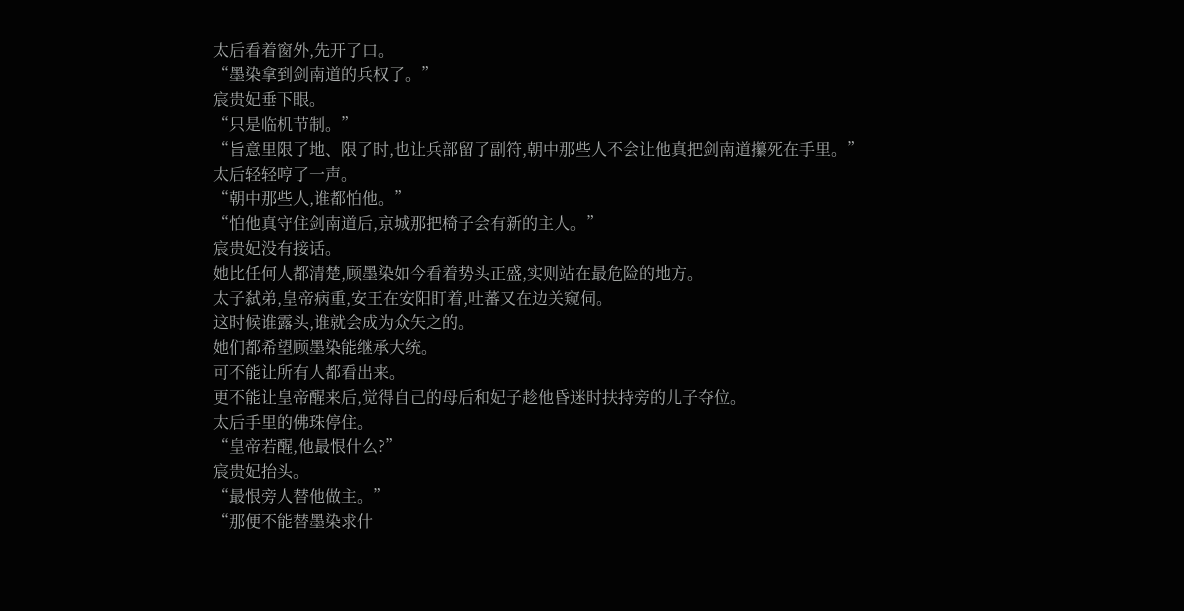太后看着窗外,先开了口。
“墨染拿到剑南道的兵权了。”
宸贵妃垂下眼。
“只是临机节制。”
“旨意里限了地、限了时,也让兵部留了副符,朝中那些人不会让他真把剑南道攥死在手里。”
太后轻轻哼了一声。
“朝中那些人,谁都怕他。”
“怕他真守住剑南道后,京城那把椅子会有新的主人。”
宸贵妃没有接话。
她比任何人都清楚,顾墨染如今看着势头正盛,实则站在最危险的地方。
太子弑弟,皇帝病重,安王在安阳盯着,吐蕃又在边关窥伺。
这时候谁露头,谁就会成为众矢之的。
她们都希望顾墨染能继承大统。
可不能让所有人都看出来。
更不能让皇帝醒来后,觉得自己的母后和妃子趁他昏迷时扶持旁的儿子夺位。
太后手里的佛珠停住。
“皇帝若醒,他最恨什么?”
宸贵妃抬头。
“最恨旁人替他做主。”
“那便不能替墨染求什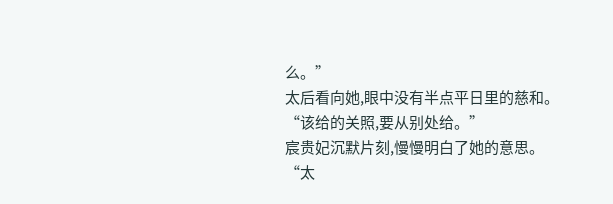么。”
太后看向她,眼中没有半点平日里的慈和。
“该给的关照,要从别处给。”
宸贵妃沉默片刻,慢慢明白了她的意思。
“太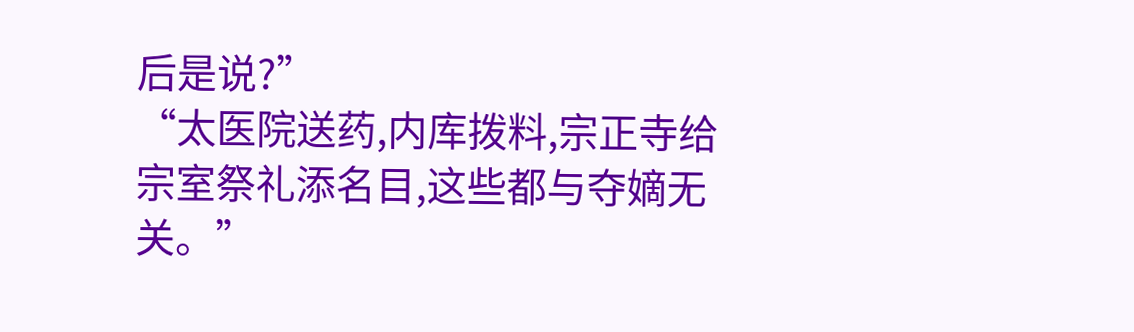后是说?”
“太医院送药,内库拨料,宗正寺给宗室祭礼添名目,这些都与夺嫡无关。”